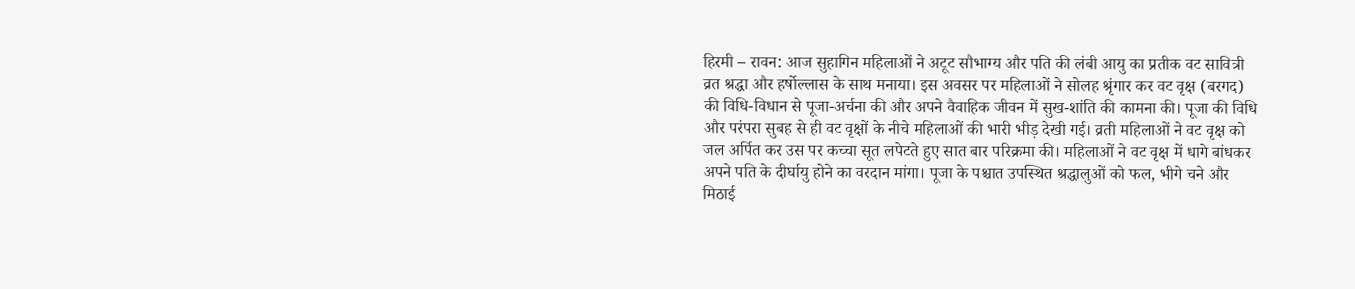हिरमी – रावन: आज सुहागिन महिलाओं ने अटूट सौभाग्य और पति की लंबी आयु का प्रतीक वट सावित्री व्रत श्रद्धा और हर्षोल्लास के साथ मनाया। इस अवसर पर महिलाओं ने सोलह श्रृंगार कर वट वृक्ष (बरगद) की विधि-विधान से पूजा-अर्चना की और अपने वैवाहिक जीवन में सुख-शांति की कामना की। पूजा की विधि और परंपरा सुबह से ही वट वृक्षों के नीचे महिलाओं की भारी भीड़ देखी गई। व्रती महिलाओं ने वट वृक्ष को जल अर्पित कर उस पर कच्चा सूत लपेटते हुए सात बार परिक्रमा की। महिलाओं ने वट वृक्ष में धागे बांधकर अपने पति के दीर्घायु होने का वरदान मांगा। पूजा के पश्चात उपस्थित श्रद्धालुओं को फल, भीगे चने और मिठाई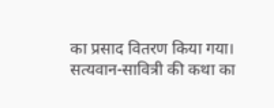का प्रसाद वितरण किया गया। सत्यवान-सावित्री की कथा का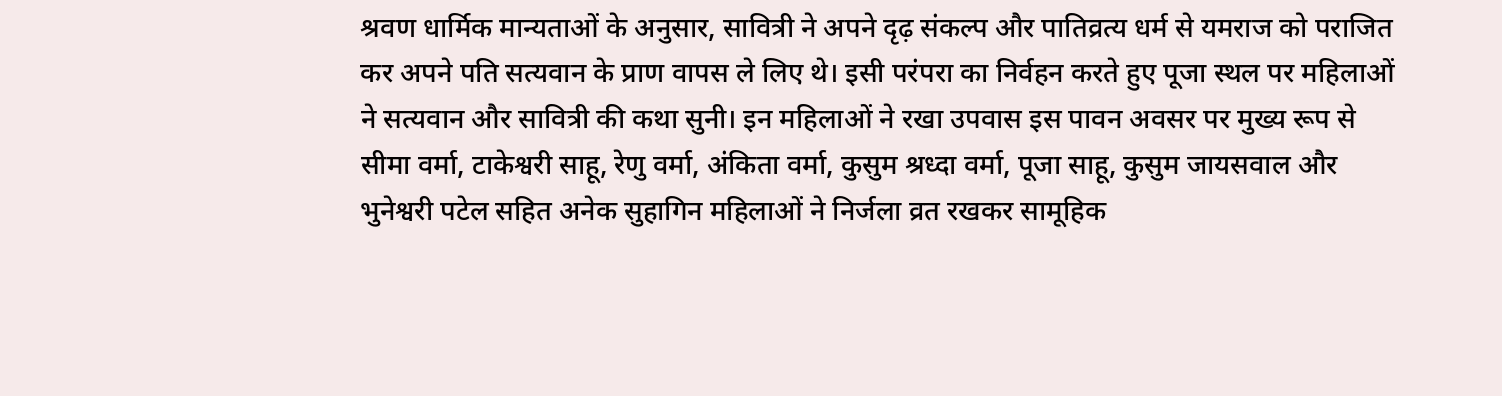श्रवण धार्मिक मान्यताओं के अनुसार, सावित्री ने अपने दृढ़ संकल्प और पातिव्रत्य धर्म से यमराज को पराजित कर अपने पति सत्यवान के प्राण वापस ले लिए थे। इसी परंपरा का निर्वहन करते हुए पूजा स्थल पर महिलाओं ने सत्यवान और सावित्री की कथा सुनी। इन महिलाओं ने रखा उपवास इस पावन अवसर पर मुख्य रूप से सीमा वर्मा, टाकेश्वरी साहू, रेणु वर्मा, अंकिता वर्मा, कुसुम श्रध्दा वर्मा, पूजा साहू, कुसुम जायसवाल और भुनेश्वरी पटेल सहित अनेक सुहागिन महिलाओं ने निर्जला व्रत रखकर सामूहिक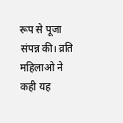रूप से पूजा संपन्न की। व्रति महिलाओ ने कही यह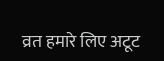व्रत हमारे लिए अटूट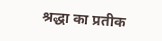श्रद्धा का प्रतीक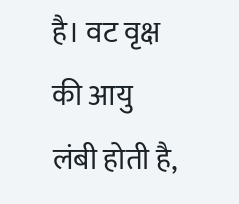है। वट वृक्ष की आयु लंबी होती है,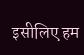इसीलिए हम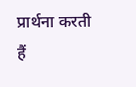प्रार्थना करती हैं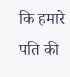कि हमारे पति की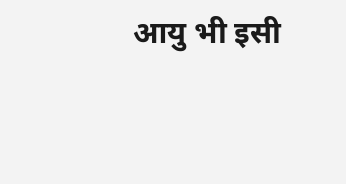आयु भी इसी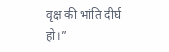वृक्ष की भांति दीर्घ हो।”